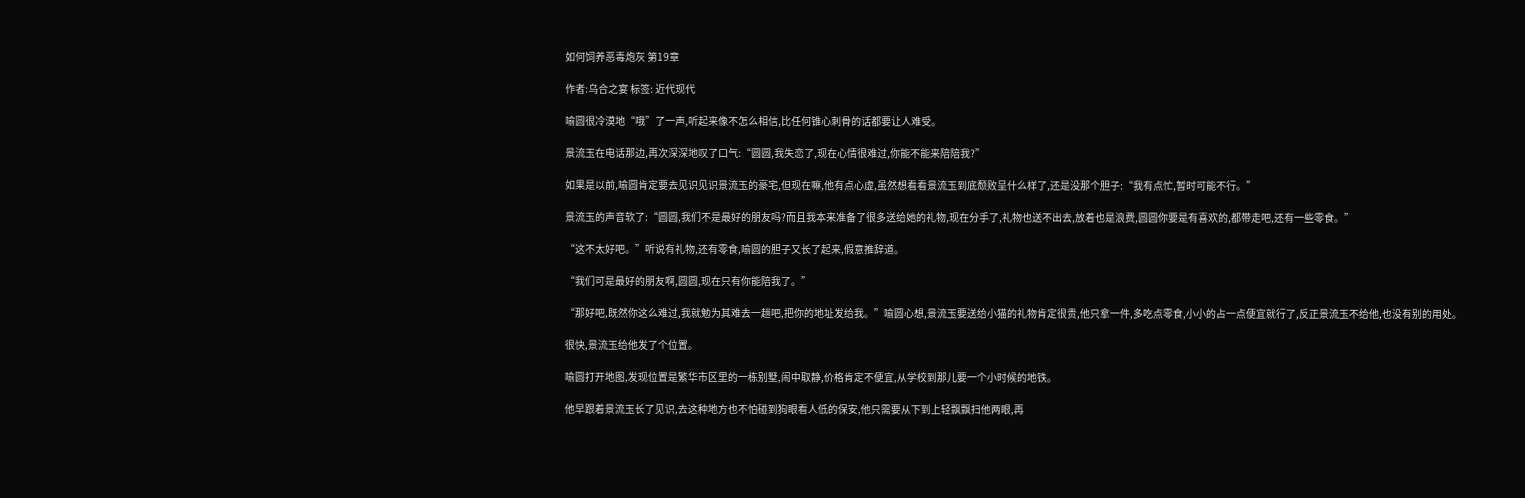如何饲养恶毒炮灰 第19章

作者:乌合之宴 标签: 近代现代

喻圆很冷漠地“哦”了一声,听起来像不怎么相信,比任何锥心刺骨的话都要让人难受。

景流玉在电话那边,再次深深地叹了口气:“圆圆,我失恋了,现在心情很难过,你能不能来陪陪我?”

如果是以前,喻圆肯定要去见识见识景流玉的豪宅,但现在嘛,他有点心虚,虽然想看看景流玉到底颓败呈什么样了,还是没那个胆子:“我有点忙,暂时可能不行。”

景流玉的声音软了:“圆圆,我们不是最好的朋友吗?而且我本来准备了很多送给她的礼物,现在分手了,礼物也送不出去,放着也是浪费,圆圆你要是有喜欢的,都带走吧,还有一些零食。”

“这不太好吧。”听说有礼物,还有零食,喻圆的胆子又长了起来,假意推辞道。

“我们可是最好的朋友啊,圆圆,现在只有你能陪我了。”

“那好吧,既然你这么难过,我就勉为其难去一趟吧,把你的地址发给我。”喻圆心想,景流玉要送给小猫的礼物肯定很贵,他只拿一件,多吃点零食,小小的占一点便宜就行了,反正景流玉不给他,也没有别的用处。

很快,景流玉给他发了个位置。

喻圆打开地图,发现位置是繁华市区里的一栋别墅,闹中取静,价格肯定不便宜,从学校到那儿要一个小时候的地铁。

他早跟着景流玉长了见识,去这种地方也不怕碰到狗眼看人低的保安,他只需要从下到上轻飘飘扫他两眼,再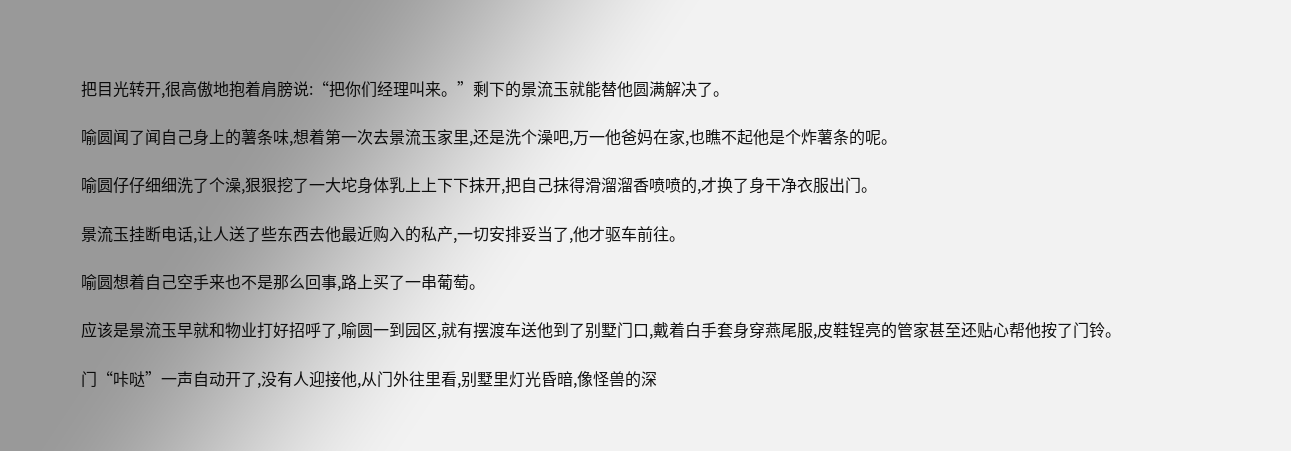把目光转开,很高傲地抱着肩膀说:“把你们经理叫来。”剩下的景流玉就能替他圆满解决了。

喻圆闻了闻自己身上的薯条味,想着第一次去景流玉家里,还是洗个澡吧,万一他爸妈在家,也瞧不起他是个炸薯条的呢。

喻圆仔仔细细洗了个澡,狠狠挖了一大坨身体乳上上下下抹开,把自己抹得滑溜溜香喷喷的,才换了身干净衣服出门。

景流玉挂断电话,让人送了些东西去他最近购入的私产,一切安排妥当了,他才驱车前往。

喻圆想着自己空手来也不是那么回事,路上买了一串葡萄。

应该是景流玉早就和物业打好招呼了,喻圆一到园区,就有摆渡车送他到了别墅门口,戴着白手套身穿燕尾服,皮鞋锃亮的管家甚至还贴心帮他按了门铃。

门“咔哒”一声自动开了,没有人迎接他,从门外往里看,别墅里灯光昏暗,像怪兽的深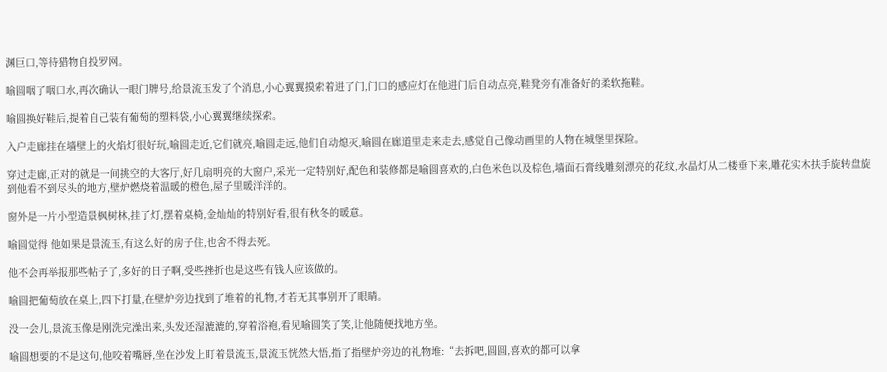渊巨口,等待猎物自投罗网。

喻圆咽了咽口水,再次确认一眼门牌号,给景流玉发了个消息,小心翼翼摸索着进了门,门口的感应灯在他进门后自动点亮,鞋凳旁有准备好的柔软拖鞋。

喻圆换好鞋后,提着自己装有葡萄的塑料袋,小心翼翼继续探索。

入户走廊挂在墙壁上的火焰灯很好玩,喻圆走近,它们就亮,喻圆走远,他们自动熄灭,喻圆在廊道里走来走去,感觉自己像动画里的人物在城堡里探险。

穿过走廊,正对的就是一间挑空的大客厅,好几扇明亮的大窗户,采光一定特别好,配色和装修都是喻圆喜欢的,白色米色以及棕色,墙面石膏线雕刻漂亮的花纹,水晶灯从二楼垂下来,雕花实木扶手旋转盘旋到他看不到尽头的地方,壁炉燃烧着温暖的橙色,屋子里暖洋洋的。

窗外是一片小型造景枫树林,挂了灯,摆着桌椅,金灿灿的特别好看,很有秋冬的暖意。

喻圆觉得 他如果是景流玉,有这么好的房子住,也舍不得去死。

他不会再举报那些帖子了,多好的日子啊,受些挫折也是这些有钱人应该做的。

喻圆把葡萄放在桌上,四下打量,在壁炉旁边找到了堆着的礼物,才若无其事别开了眼睛。

没一会儿,景流玉像是刚洗完澡出来,头发还湿漉漉的,穿着浴袍,看见喻圆笑了笑,让他随便找地方坐。

喻圆想要的不是这句,他咬着嘴唇,坐在沙发上盯着景流玉,景流玉恍然大悟,指了指壁炉旁边的礼物堆:“去拆吧,圆圆,喜欢的都可以拿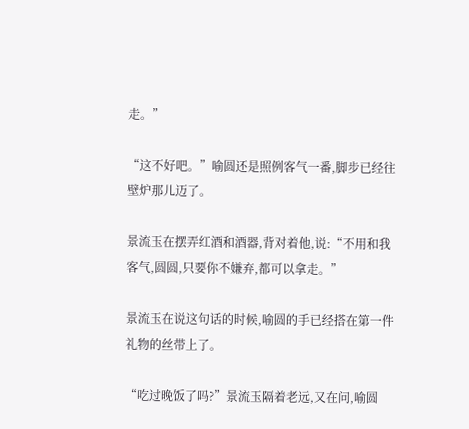走。”

“这不好吧。”喻圆还是照例客气一番,脚步已经往壁炉那儿迈了。

景流玉在摆弄红酒和酒器,背对着他,说:“不用和我客气,圆圆,只要你不嫌弃,都可以拿走。”

景流玉在说这句话的时候,喻圆的手已经搭在第一件礼物的丝带上了。

“吃过晚饭了吗?”景流玉隔着老远,又在问,喻圆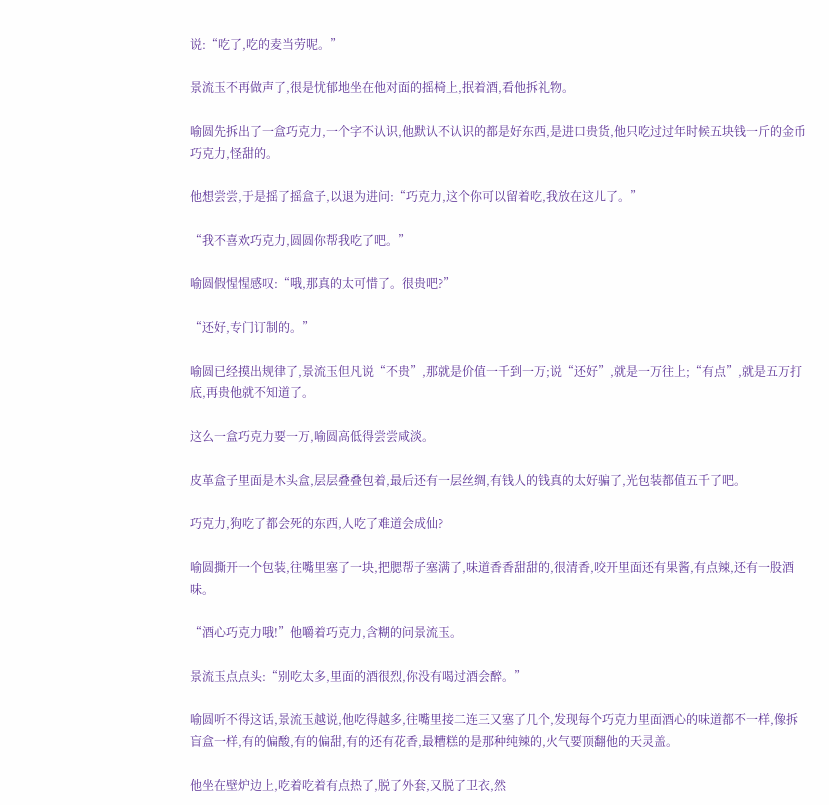说:“吃了,吃的麦当劳呢。”

景流玉不再做声了,很是忧郁地坐在他对面的摇椅上,抿着酒,看他拆礼物。

喻圆先拆出了一盒巧克力,一个字不认识,他默认不认识的都是好东西,是进口贵货,他只吃过过年时候五块钱一斤的金币巧克力,怪甜的。

他想尝尝,于是摇了摇盒子,以退为进问:“巧克力,这个你可以留着吃,我放在这儿了。”

“我不喜欢巧克力,圆圆你帮我吃了吧。”

喻圆假惺惺感叹:“哦,那真的太可惜了。很贵吧?”

“还好,专门订制的。”

喻圆已经摸出规律了,景流玉但凡说“不贵”,那就是价值一千到一万;说“还好”,就是一万往上;“有点”,就是五万打底,再贵他就不知道了。

这么一盒巧克力要一万,喻圆高低得尝尝咸淡。

皮革盒子里面是木头盒,层层叠叠包着,最后还有一层丝绸,有钱人的钱真的太好骗了,光包装都值五千了吧。

巧克力,狗吃了都会死的东西,人吃了难道会成仙?

喻圆撕开一个包装,往嘴里塞了一块,把腮帮子塞满了,味道香香甜甜的,很清香,咬开里面还有果酱,有点辣,还有一股酒味。

“酒心巧克力哦!”他嚼着巧克力,含糊的问景流玉。

景流玉点点头:“别吃太多,里面的酒很烈,你没有喝过酒会醉。”

喻圆听不得这话,景流玉越说,他吃得越多,往嘴里接二连三又塞了几个,发现每个巧克力里面酒心的味道都不一样,像拆盲盒一样,有的偏酸,有的偏甜,有的还有花香,最糟糕的是那种纯辣的,火气要顶翻他的天灵盖。

他坐在壁炉边上,吃着吃着有点热了,脱了外套,又脱了卫衣,然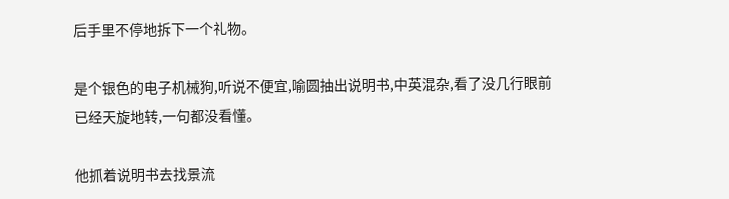后手里不停地拆下一个礼物。

是个银色的电子机械狗,听说不便宜,喻圆抽出说明书,中英混杂,看了没几行眼前已经天旋地转,一句都没看懂。

他抓着说明书去找景流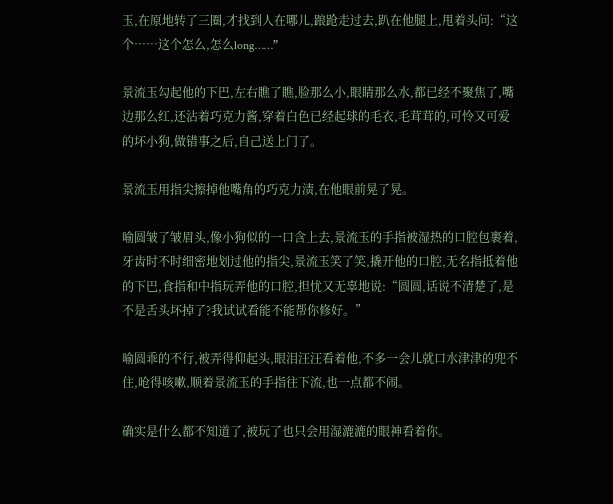玉,在原地转了三圈,才找到人在哪儿,踉跄走过去,趴在他腿上,甩着头问:“这个……这个怎么,怎么long……”

景流玉勾起他的下巴,左右瞧了瞧,脸那么小,眼睛那么水,都已经不聚焦了,嘴边那么红,还沾着巧克力酱,穿着白色已经起球的毛衣,毛茸茸的,可怜又可爱的坏小狗,做错事之后,自己送上门了。

景流玉用指尖擦掉他嘴角的巧克力渍,在他眼前晃了晃。

喻圆皱了皱眉头,像小狗似的一口含上去,景流玉的手指被湿热的口腔包裹着,牙齿时不时细密地划过他的指尖,景流玉笑了笑,撬开他的口腔,无名指抵着他的下巴,食指和中指玩弄他的口腔,担忧又无辜地说:“圆圆,话说不清楚了,是不是舌头坏掉了?我试试看能不能帮你修好。”

喻圆乖的不行,被弄得仰起头,眼泪汪汪看着他,不多一会儿就口水津津的兜不住,呛得咳嗽,顺着景流玉的手指往下流,也一点都不闹。

确实是什么都不知道了,被玩了也只会用湿漉漉的眼神看着你。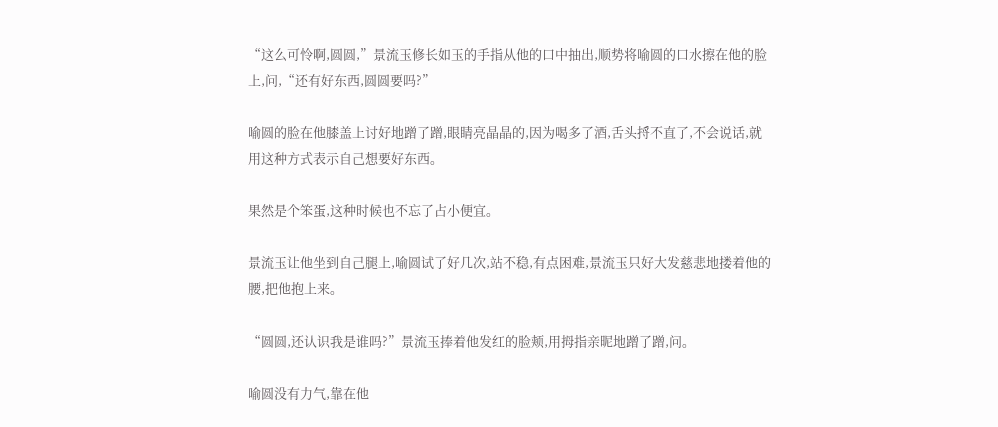“这么可怜啊,圆圆,”景流玉修长如玉的手指从他的口中抽出,顺势将喻圆的口水擦在他的脸上,问,“还有好东西,圆圆要吗?”

喻圆的脸在他膝盖上讨好地蹭了蹭,眼睛亮晶晶的,因为喝多了酒,舌头捋不直了,不会说话,就用这种方式表示自己想要好东西。

果然是个笨蛋,这种时候也不忘了占小便宜。

景流玉让他坐到自己腿上,喻圆试了好几次,站不稳,有点困难,景流玉只好大发慈悲地搂着他的腰,把他抱上来。

“圆圆,还认识我是谁吗?”景流玉捧着他发红的脸颊,用拇指亲昵地蹭了蹭,问。

喻圆没有力气,靠在他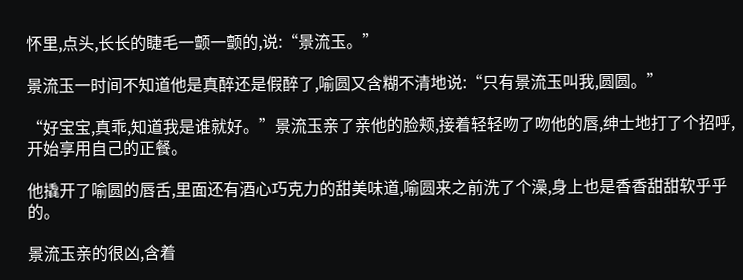怀里,点头,长长的睫毛一颤一颤的,说:“景流玉。”

景流玉一时间不知道他是真醉还是假醉了,喻圆又含糊不清地说:“只有景流玉叫我,圆圆。”

“好宝宝,真乖,知道我是谁就好。”景流玉亲了亲他的脸颊,接着轻轻吻了吻他的唇,绅士地打了个招呼,开始享用自己的正餐。

他撬开了喻圆的唇舌,里面还有酒心巧克力的甜美味道,喻圆来之前洗了个澡,身上也是香香甜甜软乎乎的。

景流玉亲的很凶,含着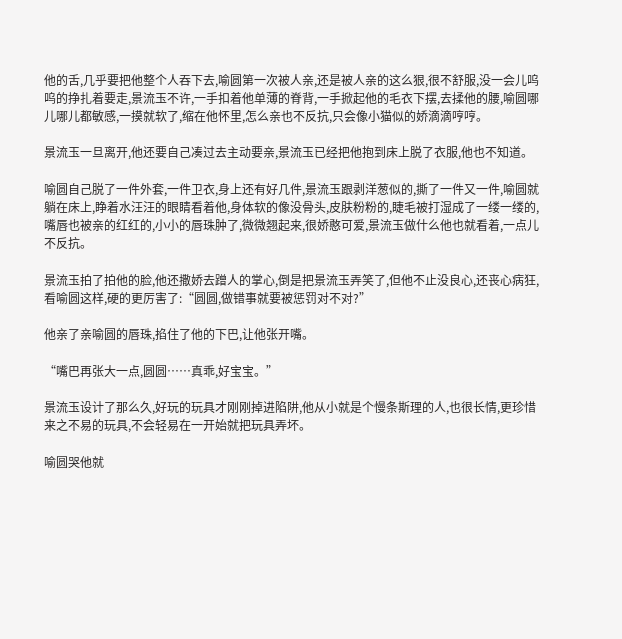他的舌,几乎要把他整个人吞下去,喻圆第一次被人亲,还是被人亲的这么狠,很不舒服,没一会儿呜呜的挣扎着要走,景流玉不许,一手扣着他单薄的脊背,一手掀起他的毛衣下摆,去揉他的腰,喻圆哪儿哪儿都敏感,一摸就软了,缩在他怀里,怎么亲也不反抗,只会像小猫似的娇滴滴哼哼。

景流玉一旦离开,他还要自己凑过去主动要亲,景流玉已经把他抱到床上脱了衣服,他也不知道。

喻圆自己脱了一件外套,一件卫衣,身上还有好几件,景流玉跟剥洋葱似的,撕了一件又一件,喻圆就躺在床上,睁着水汪汪的眼睛看着他,身体软的像没骨头,皮肤粉粉的,睫毛被打湿成了一缕一缕的,嘴唇也被亲的红红的,小小的唇珠肿了,微微翘起来,很娇憨可爱,景流玉做什么他也就看着,一点儿不反抗。

景流玉拍了拍他的脸,他还撒娇去蹭人的掌心,倒是把景流玉弄笑了,但他不止没良心,还丧心病狂,看喻圆这样,硬的更厉害了:“圆圆,做错事就要被惩罚对不对?”

他亲了亲喻圆的唇珠,掐住了他的下巴,让他张开嘴。

“嘴巴再张大一点,圆圆……真乖,好宝宝。”

景流玉设计了那么久,好玩的玩具才刚刚掉进陷阱,他从小就是个慢条斯理的人,也很长情,更珍惜来之不易的玩具,不会轻易在一开始就把玩具弄坏。

喻圆哭他就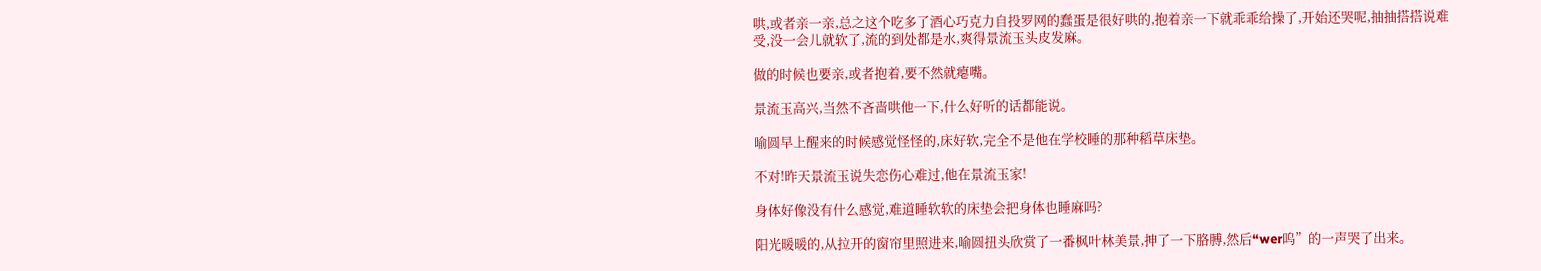哄,或者亲一亲,总之这个吃多了酒心巧克力自投罗网的蠢蛋是很好哄的,抱着亲一下就乖乖给操了,开始还哭呢,抽抽搭搭说难受,没一会儿就软了,流的到处都是水,爽得景流玉头皮发麻。

做的时候也要亲,或者抱着,要不然就瘪嘴。

景流玉高兴,当然不吝啬哄他一下,什么好听的话都能说。

喻圆早上醒来的时候感觉怪怪的,床好软,完全不是他在学校睡的那种稻草床垫。

不对!昨天景流玉说失恋伤心难过,他在景流玉家!

身体好像没有什么感觉,难道睡软软的床垫会把身体也睡麻吗?

阳光暖暖的,从拉开的窗帘里照进来,喻圆扭头欣赏了一番枫叶林美景,抻了一下胳膊,然后“wer呜”的一声哭了出来。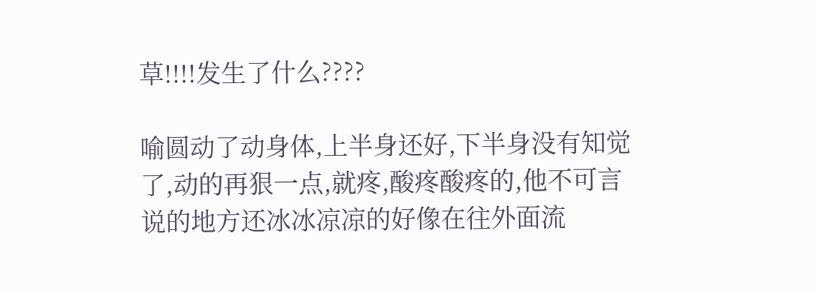草!!!!发生了什么????

喻圆动了动身体,上半身还好,下半身没有知觉了,动的再狠一点,就疼,酸疼酸疼的,他不可言说的地方还冰冰凉凉的好像在往外面流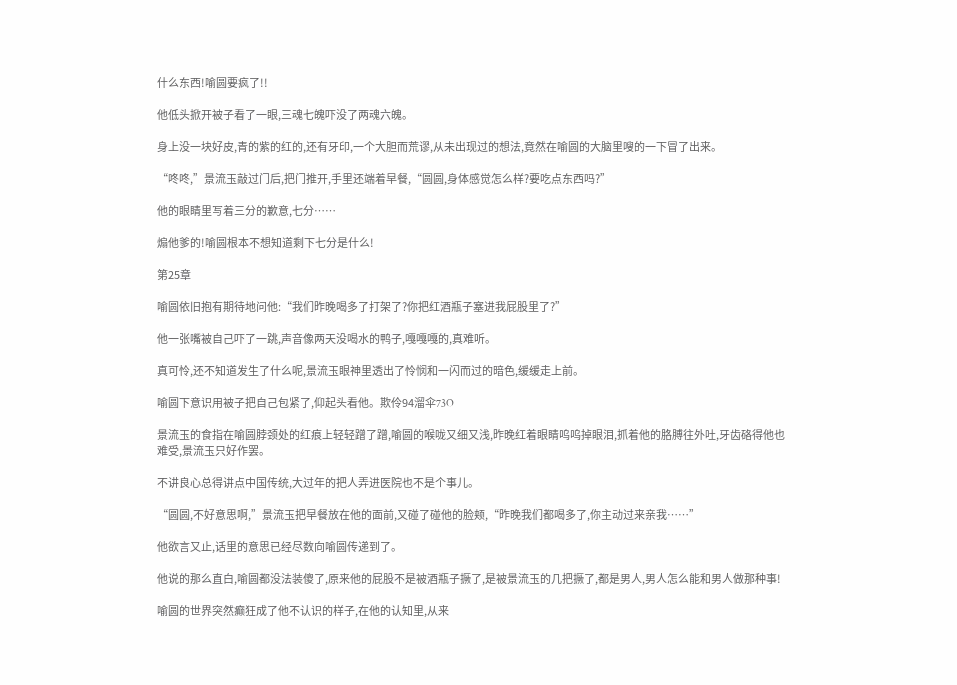什么东西!喻圆要疯了!!

他低头掀开被子看了一眼,三魂七魄吓没了两魂六魄。

身上没一块好皮,青的紫的红的,还有牙印,一个大胆而荒谬,从未出现过的想法,竟然在喻圆的大脑里嗖的一下冒了出来。

“咚咚,”景流玉敲过门后,把门推开,手里还端着早餐,“圆圆,身体感觉怎么样?要吃点东西吗?”

他的眼睛里写着三分的歉意,七分……

煽他爹的!喻圆根本不想知道剩下七分是什么!

第25章

喻圆依旧抱有期待地问他:“我们昨晚喝多了打架了?你把红酒瓶子塞进我屁股里了?”

他一张嘴被自己吓了一跳,声音像两天没喝水的鸭子,嘎嘎嘎的,真难听。

真可怜,还不知道发生了什么呢,景流玉眼神里透出了怜悯和一闪而过的暗色,缓缓走上前。

喻圆下意识用被子把自己包紧了,仰起头看他。欺伶94溜伞73O

景流玉的食指在喻圆脖颈处的红痕上轻轻蹭了蹭,喻圆的喉咙又细又浅,昨晚红着眼睛呜呜掉眼泪,抓着他的胳膊往外吐,牙齿硌得他也难受,景流玉只好作罢。

不讲良心总得讲点中国传统,大过年的把人弄进医院也不是个事儿。

“圆圆,不好意思啊,”景流玉把早餐放在他的面前,又碰了碰他的脸颊,“昨晚我们都喝多了,你主动过来亲我……”

他欲言又止,话里的意思已经尽数向喻圆传递到了。

他说的那么直白,喻圆都没法装傻了,原来他的屁股不是被酒瓶子撅了,是被景流玉的几把撅了,都是男人,男人怎么能和男人做那种事!

喻圆的世界突然癫狂成了他不认识的样子,在他的认知里,从来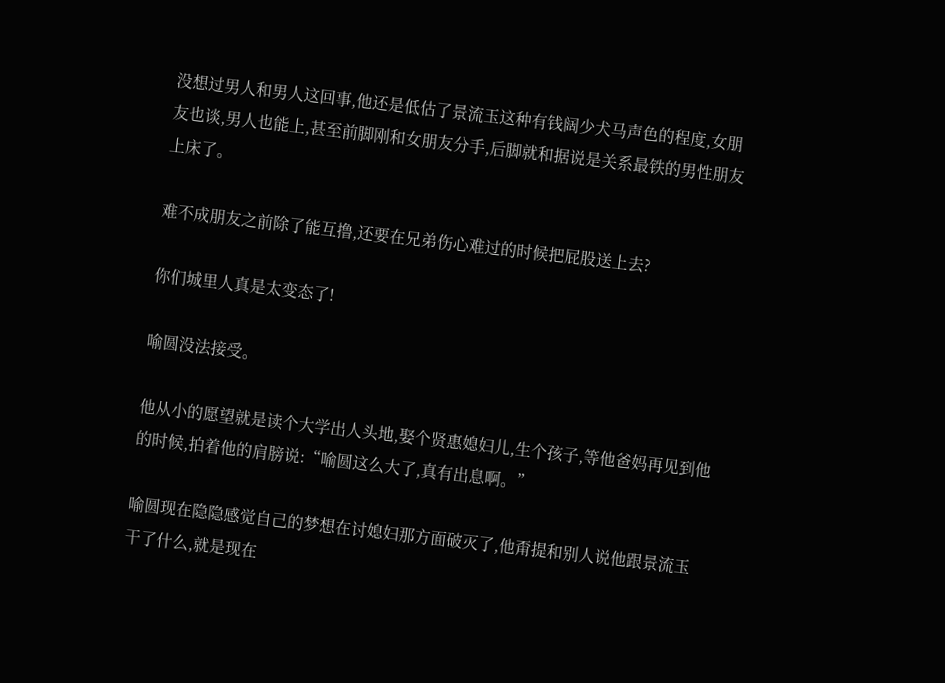没想过男人和男人这回事,他还是低估了景流玉这种有钱阔少犬马声色的程度,女朋友也谈,男人也能上,甚至前脚刚和女朋友分手,后脚就和据说是关系最铁的男性朋友上床了。

难不成朋友之前除了能互撸,还要在兄弟伤心难过的时候把屁股送上去?

你们城里人真是太变态了!

喻圆没法接受。

他从小的愿望就是读个大学出人头地,娶个贤惠媳妇儿,生个孩子,等他爸妈再见到他的时候,拍着他的肩膀说:“喻圆这么大了,真有出息啊。”

喻圆现在隐隐感觉自己的梦想在讨媳妇那方面破灭了,他甭提和别人说他跟景流玉干了什么,就是现在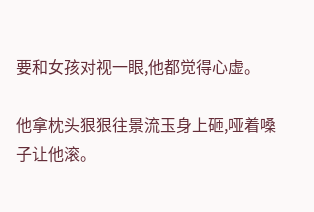要和女孩对视一眼,他都觉得心虚。

他拿枕头狠狠往景流玉身上砸,哑着嗓子让他滚。